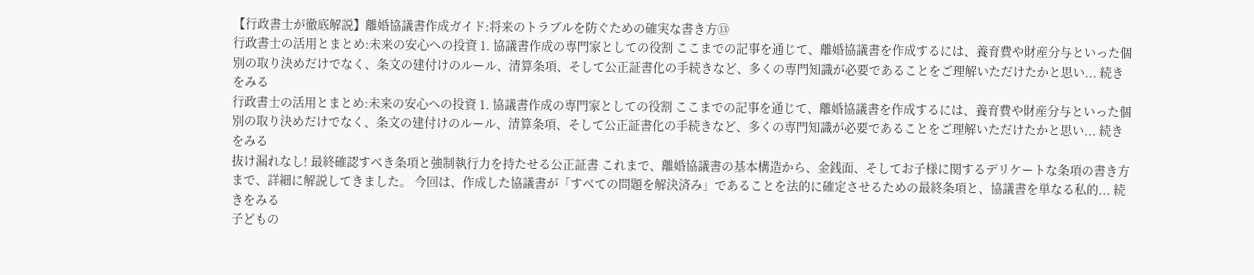【行政書士が徹底解説】離婚協議書作成ガイド:将来のトラブルを防ぐための確実な書き方⑬
行政書士の活用とまとめ:未来の安心への投資 1. 協議書作成の専門家としての役割 ここまでの記事を通じて、離婚協議書を作成するには、養育費や財産分与といった個別の取り決めだけでなく、条文の建付けのルール、清算条項、そして公正証書化の手続きなど、多くの専門知識が必要であることをご理解いただけたかと思い... 続きをみる
行政書士の活用とまとめ:未来の安心への投資 1. 協議書作成の専門家としての役割 ここまでの記事を通じて、離婚協議書を作成するには、養育費や財産分与といった個別の取り決めだけでなく、条文の建付けのルール、清算条項、そして公正証書化の手続きなど、多くの専門知識が必要であることをご理解いただけたかと思い... 続きをみる
抜け漏れなし! 最終確認すべき条項と強制執行力を持たせる公正証書 これまで、離婚協議書の基本構造から、金銭面、そしてお子様に関するデリケートな条項の書き方まで、詳細に解説してきました。 今回は、作成した協議書が「すべての問題を解決済み」であることを法的に確定させるための最終条項と、協議書を単なる私的... 続きをみる
子どもの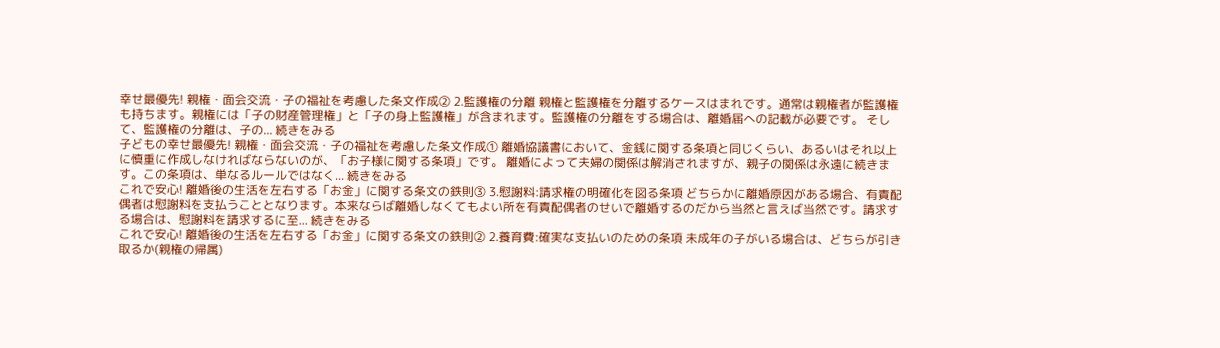幸せ最優先! 親権・面会交流・子の福祉を考慮した条文作成② 2.監護権の分離 親権と監護権を分離するケースはまれです。通常は親権者が監護権も持ちます。親権には「子の財産管理権」と「子の身上監護権」が含まれます。監護権の分離をする場合は、離婚届への記載が必要です。 そして、監護権の分離は、子の... 続きをみる
子どもの幸せ最優先! 親権・面会交流・子の福祉を考慮した条文作成① 離婚協議書において、金銭に関する条項と同じくらい、あるいはそれ以上に慎重に作成しなければならないのが、「お子様に関する条項」です。 離婚によって夫婦の関係は解消されますが、親子の関係は永遠に続きます。この条項は、単なるルールではなく... 続きをみる
これで安心! 離婚後の生活を左右する「お金」に関する条文の鉄則③ 3.慰謝料:請求権の明確化を図る条項 どちらかに離婚原因がある場合、有責配偶者は慰謝料を支払うこととなります。本来ならば離婚しなくてもよい所を有責配偶者のせいで離婚するのだから当然と言えば当然です。請求する場合は、慰謝料を請求するに至... 続きをみる
これで安心! 離婚後の生活を左右する「お金」に関する条文の鉄則② 2.養育費:確実な支払いのための条項 未成年の子がいる場合は、どちらが引き取るか(親権の帰属)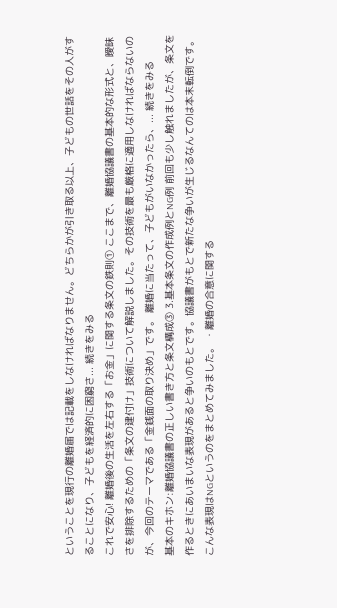ということを現行の離婚届では記載をしなければなりません。どちらかが引き取る以上、子どもの世話をその人がすることになり、子どもを経済的に困窮さ... 続きをみる
これで安心! 離婚後の生活を左右する「お金」に関する条文の鉄則① ここまで、離婚協議書の基本的な形式と、曖昧さを排除するための「条文の建付け」技術について解説しました。その技術を最も厳格に適用しなければならないのが、今回のテーマである「金銭面の取り決め」です。 離婚に当たって、子どもがいなかったら、... 続きをみる
基本のキホン:離婚協議書の正しい書き方と条文構成③ 3.基本条文の作成例とNG例 前回も少し触れましたが、条文を作るときにあいまいな表現があると争いのもとです。協議書がもとで新たな争いが生じるなんてのは本末転倒です。こんな表現はNGというのをまとめてみました。 ・離婚の合意に関する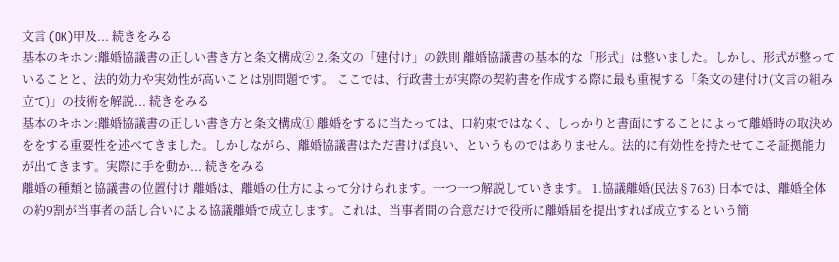文言 (OK)甲及... 続きをみる
基本のキホン:離婚協議書の正しい書き方と条文構成② 2.条文の「建付け」の鉄則 離婚協議書の基本的な「形式」は整いました。しかし、形式が整っていることと、法的効力や実効性が高いことは別問題です。 ここでは、行政書士が実際の契約書を作成する際に最も重視する「条文の建付け(文言の組み立て)」の技術を解説... 続きをみる
基本のキホン:離婚協議書の正しい書き方と条文構成① 離婚をするに当たっては、口約束ではなく、しっかりと書面にすることによって離婚時の取決めををする重要性を述べてきました。しかしながら、離婚協議書はただ書けば良い、というものではありません。法的に有効性を持たせてこそ証拠能力が出てきます。実際に手を動か... 続きをみる
離婚の種類と協議書の位置付け 離婚は、離婚の仕方によって分けられます。一つ一つ解説していきます。 1.協議離婚(民法§763) 日本では、離婚全体の約9割が当事者の話し合いによる協議離婚で成立します。これは、当事者間の合意だけで役所に離婚届を提出すれば成立するという簡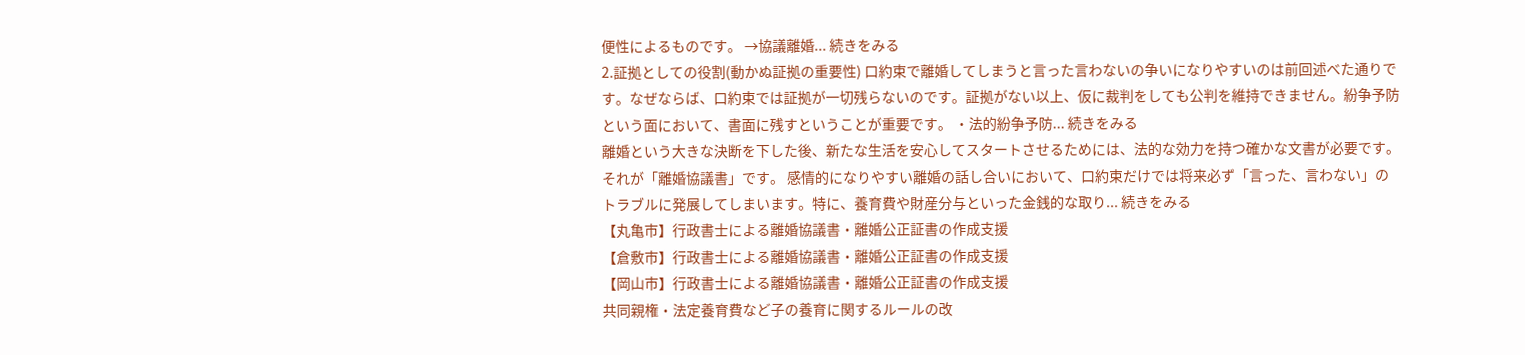便性によるものです。 →協議離婚... 続きをみる
2.証拠としての役割(動かぬ証拠の重要性) 口約束で離婚してしまうと言った言わないの争いになりやすいのは前回述べた通りです。なぜならば、口約束では証拠が一切残らないのです。証拠がない以上、仮に裁判をしても公判を維持できません。紛争予防という面において、書面に残すということが重要です。 ・法的紛争予防... 続きをみる
離婚という大きな決断を下した後、新たな生活を安心してスタートさせるためには、法的な効力を持つ確かな文書が必要です。それが「離婚協議書」です。 感情的になりやすい離婚の話し合いにおいて、口約束だけでは将来必ず「言った、言わない」のトラブルに発展してしまいます。特に、養育費や財産分与といった金銭的な取り... 続きをみる
【丸亀市】行政書士による離婚協議書・離婚公正証書の作成支援
【倉敷市】行政書士による離婚協議書・離婚公正証書の作成支援
【岡山市】行政書士による離婚協議書・離婚公正証書の作成支援
共同親権・法定養育費など子の養育に関するルールの改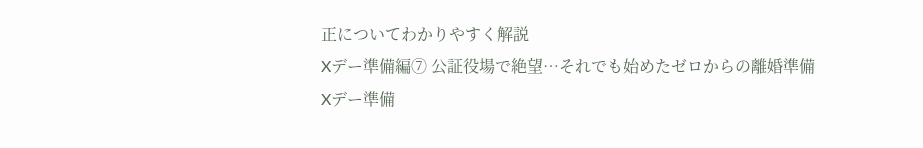正についてわかりやすく解説
Xデー準備編⑦ 公証役場で絶望…それでも始めたゼロからの離婚準備
Xデー準備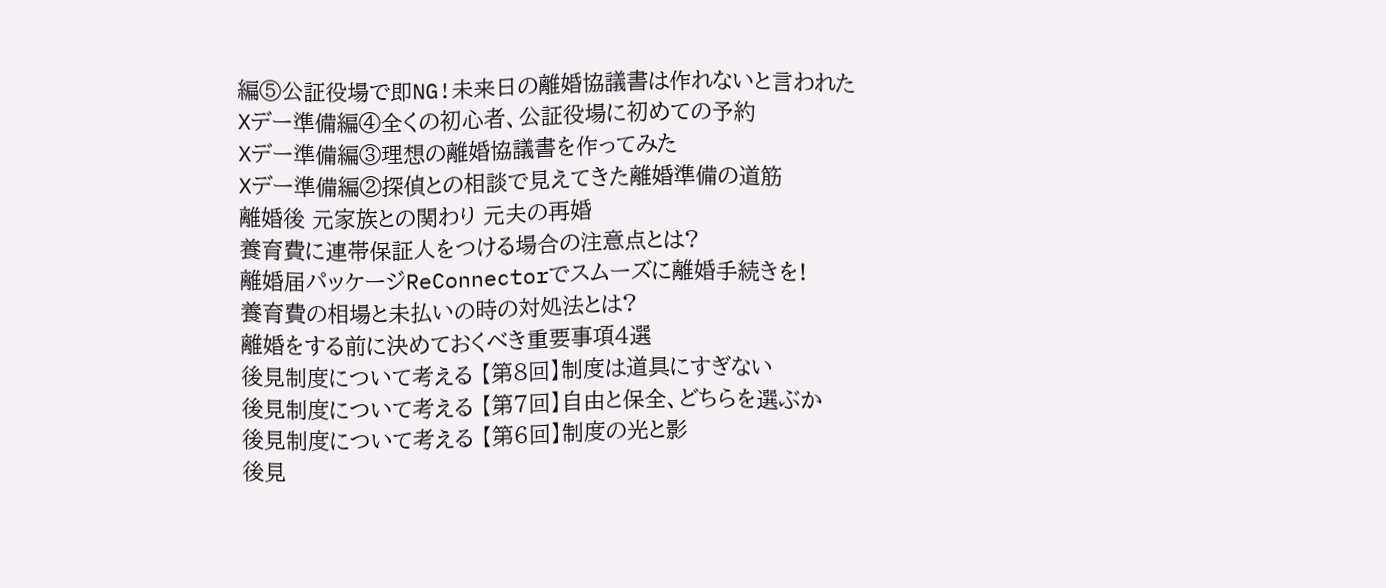編⑤公証役場で即NG!未来日の離婚協議書は作れないと言われた
Xデー準備編④全くの初心者、公証役場に初めての予約
Xデー準備編③理想の離婚協議書を作ってみた
Xデー準備編②探偵との相談で見えてきた離婚準備の道筋
離婚後 元家族との関わり 元夫の再婚
養育費に連帯保証人をつける場合の注意点とは?
離婚届パッケージReConnectorでスムーズに離婚手続きを!
養育費の相場と未払いの時の対処法とは?
離婚をする前に決めておくべき重要事項4選
後見制度について考える 【第8回】制度は道具にすぎない
後見制度について考える 【第7回】自由と保全、どちらを選ぶか
後見制度について考える 【第6回】制度の光と影
後見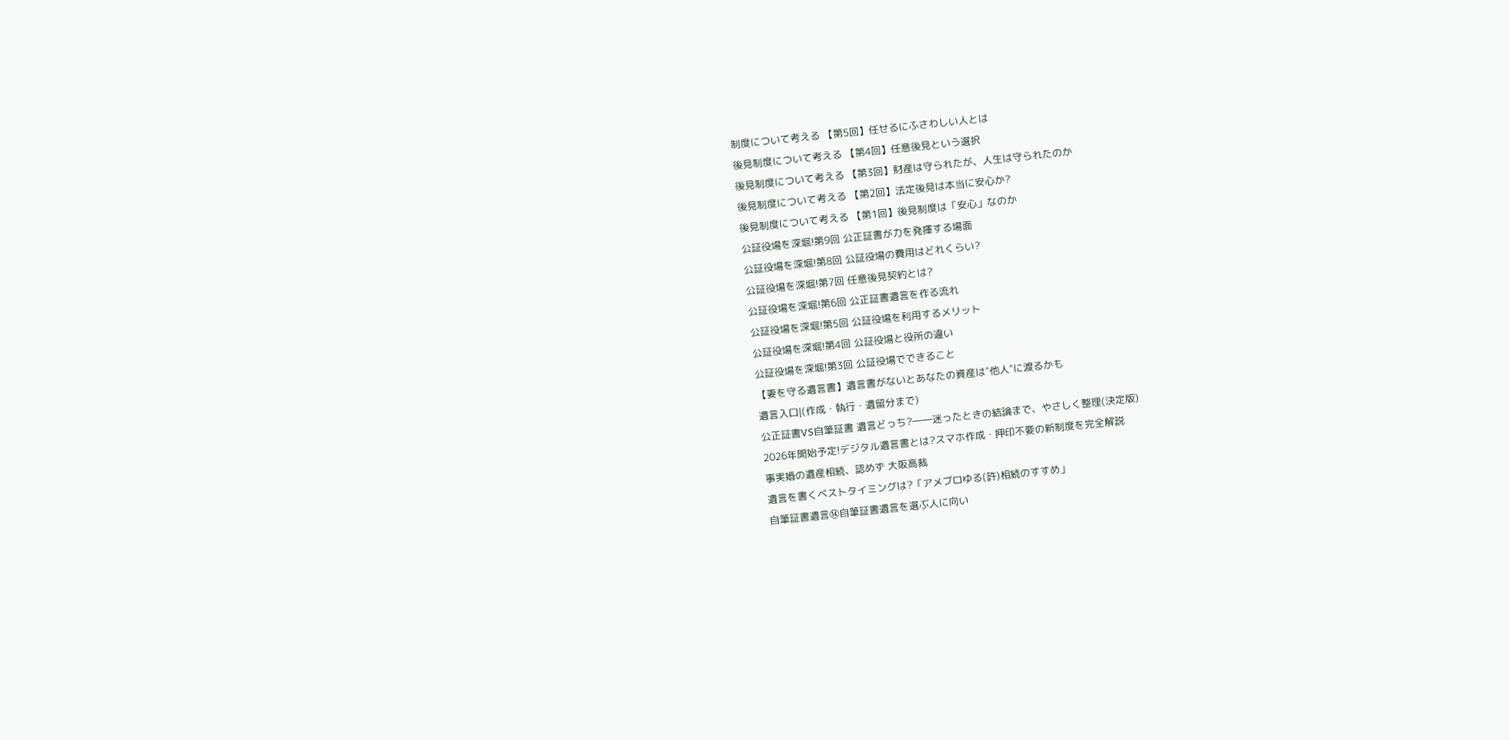制度について考える 【第5回】任せるにふさわしい人とは
後見制度について考える 【第4回】任意後見という選択
後見制度について考える 【第3回】財産は守られたが、人生は守られたのか
後見制度について考える 【第2回】法定後見は本当に安心か?
後見制度について考える 【第1回】後見制度は「安心」なのか
公証役場を深堀!第9回 公正証書が力を発揮する場面
公証役場を深堀!第8回 公証役場の費用はどれくらい?
公証役場を深堀!第7回 任意後見契約とは?
公証役場を深堀!第6回 公正証書遺言を作る流れ
公証役場を深堀!第5回 公証役場を利用するメリット
公証役場を深堀!第4回 公証役場と役所の違い
公証役場を深堀!第3回 公証役場でできること
【妻を守る遺言書】遺言書がないとあなたの資産は"他人"に渡るかも
遺言入口|(作成・執行・遺留分まで)
公正証書VS自筆証書 遺言どっち?――迷ったときの結論まで、やさしく整理(決定版)
2026年開始予定!デジタル遺言書とは?スマホ作成・押印不要の新制度を完全解説
事実婚の遺産相続、認めず 大阪高裁
遺言を書くベストタイミングは?「アメブロゆる(許)相続のすすめ」
自筆証書遺言⑭自筆証書遺言を選ぶ人に向い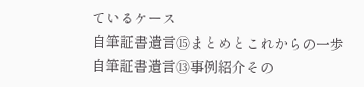ているケース
自筆証書遺言⑮まとめとこれからの一歩
自筆証書遺言⑬事例紹介その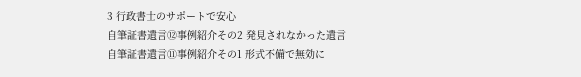3 行政書士のサポートで安心
自筆証書遺言⑫事例紹介その2 発見されなかった遺言
自筆証書遺言⑪事例紹介その1 形式不備で無効に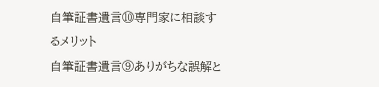自筆証書遺言⑩専門家に相談するメリット
自筆証書遺言⑨ありがちな誤解と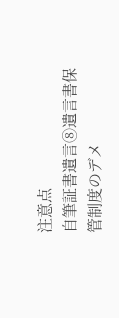注意点
自筆証書遺言⑧遺言書保管制度のデメ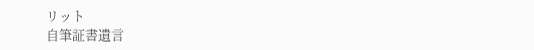リット
自筆証書遺言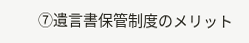⑦遺言書保管制度のメリット